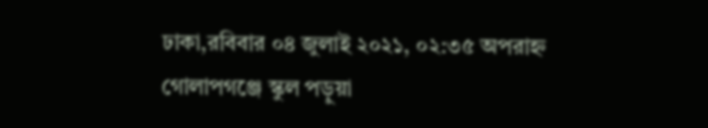ঢাকা,রবিবার ০৪ জুলাই ২০২১, ০২:৩৫ অপরাহ্ন
গোলাপগঞ্জে স্কুল পড়ুয়া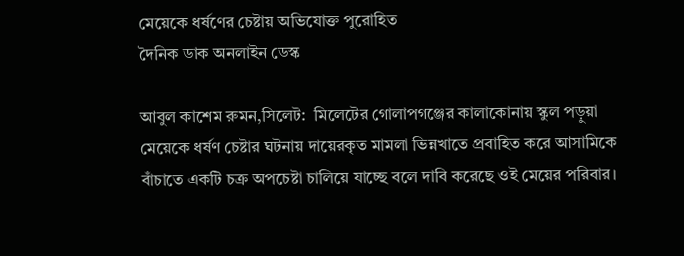মেয়েকে ধর্ষণের চেষ্টায় অভিযোক্ত পুরোহিত
দৈনিক ডাক অনলাইন ডেস্ক

আবুল কাশেম রুমন,সিলেট:  মিলেটের গোলাপগঞ্জের কালাকোনায় স্কুল পড়ুয়া মেয়েকে ধর্ষণ চেষ্টার ঘটনায় দায়েরকৃত মামলা ভিন্নখাতে প্রবাহিত করে আসামিকে বাঁচাতে একটি চক্র অপচেষ্টা চালিয়ে যাচ্ছে বলে দাবি করেছে ওই মেয়ের পরিবার।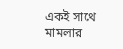একই সাথে মামলার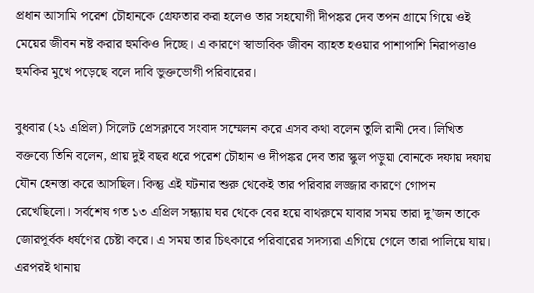প্রধান আসামি পরেশ চৌহানকে গ্রেফতার করা হলেও তার সহযোগী দীপঙ্কর দেব তপন গ্রামে গিয়ে ওই মেয়ের জীবন নষ্ট করার হুমকিও দিচ্ছে। এ কারণে স্বাভাবিক জীবন ব্যাহত হওয়ার পাশাপাশি নিরাপত্তাও হুমকির মুখে পড়েছে বলে দাবি ভুক্তভোগী পরিবারের।

বুধবার (২১ এপ্রিল) সিলেট প্রেসক্লাবে সংবাদ সম্মেলন করে এসব কথা বলেন তুলি রানী দেব। লিখিত বক্তব্যে তিনি বলেন, প্রায় দুই বছর ধরে পরেশ চৌহান ও দীপঙ্কর দেব তার স্কুল পড়ুয়া বোনকে দফায় দফায় যৌন হেনস্তা করে আসছিল। কিন্তু এই ঘটনার শুরু থেকেই তার পরিবার লজ্জার কারণে গোপন  রেখেছিলো। সর্বশেষ গত ১৩ এপ্রিল সন্ধ্যায় ঘর থেকে বের হয়ে বাথরুমে যাবার সময় তারা দু’জন তাকে  জোরপূর্বক ধর্ষণের চেষ্টা করে। এ সময় তার চিৎকারে পরিবারের সদস্যরা এগিয়ে গেলে তারা পালিয়ে যায়। এরপরই থানায়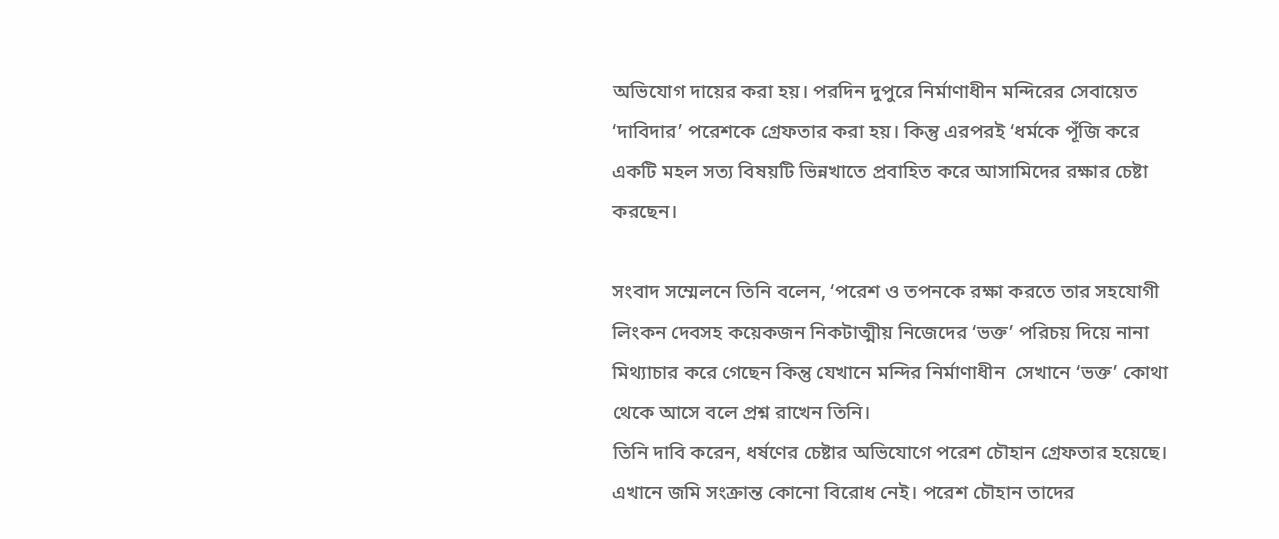অভিযোগ দায়ের করা হয়। পরদিন দুপুরে নির্মাণাধীন মন্দিরের সেবায়েত ‘দাবিদার’ পরেশকে গ্রেফতার করা হয়। কিন্তু এরপরই ‘ধর্মকে পূঁজি করে একটি মহল সত্য বিষয়টি ভিন্নখাতে প্রবাহিত করে আসামিদের রক্ষার চেষ্টা করছেন।

সংবাদ সম্মেলনে তিনি বলেন, ‘পরেশ ও তপনকে রক্ষা করতে তার সহযোগী লিংকন দেবসহ কয়েকজন নিকটাত্মীয় নিজেদের ‘ভক্ত’ পরিচয় দিয়ে নানা মিথ্যাচার করে গেছেন কিন্তু যেখানে মন্দির নির্মাণাধীন  সেখানে ‘ভক্ত’ কোথা থেকে আসে বলে প্রশ্ন রাখেন তিনি।
তিনি দাবি করেন, ধর্ষণের চেষ্টার অভিযোগে পরেশ চৌহান গ্রেফতার হয়েছে। এখানে জমি সংক্রান্ত কোনো বিরোধ নেই। পরেশ চৌহান তাদের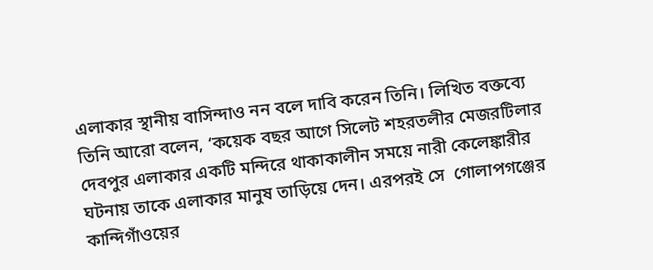এলাকার স্থানীয় বাসিন্দাও নন বলে দাবি করেন তিনি। লিখিত বক্তব্যে তিনি আরো বলেন, ‘কয়েক বছর আগে সিলেট শহরতলীর মেজরটিলার দেবপুর এলাকার একটি মন্দিরে থাকাকালীন সময়ে নারী কেলেঙ্কারীর ঘটনায় তাকে এলাকার মানুষ তাড়িয়ে দেন। এরপরই সে  গোলাপগঞ্জের কান্দিগাঁওয়ের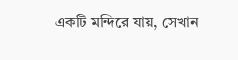একটি মন্দিরে যায়, সেখান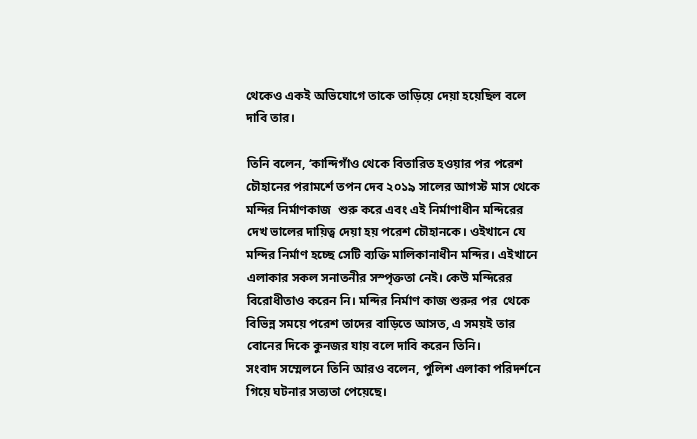থেকেও একই অভিযোগে তাকে তাড়িয়ে দেয়া হয়েছিল বলে দাবি তার।

তিনি বলেন, ‘কান্দিগাঁও থেকে বিতারিত হওয়ার পর পরেশ চৌহানের পরামর্শে তপন দেব ২০১৯ সালের আগস্ট মাস থেকে মন্দির নির্মাণকাজ  শুরু করে এবং এই নির্মাণাধীন মন্দিরের দেখ ভালের দায়িত্ব দেয়া হয় পরেশ চৌহানকে। ওইখানে যে মন্দির নির্মাণ হচ্ছে সেটি ব্যক্তি মালিকানাধীন মন্দির। এইখানে এলাকার সকল সনাতনীর সস্পৃক্ততা নেই। কেউ মন্দিরের বিরোধীতাও করেন নি। মন্দির নির্মাণ কাজ শুরুর পর  থেকে বিভিন্ন সময়ে পরেশ তাদের বাড়িতে আসত, এ সময়ই তার বোনের দিকে কুনজর যায় বলে দাবি করেন তিনি।
সংবাদ সম্মেলনে তিনি আরও বলেন, পুলিশ এলাকা পরিদর্শনে গিয়ে ঘটনার সত্যতা পেয়েছে।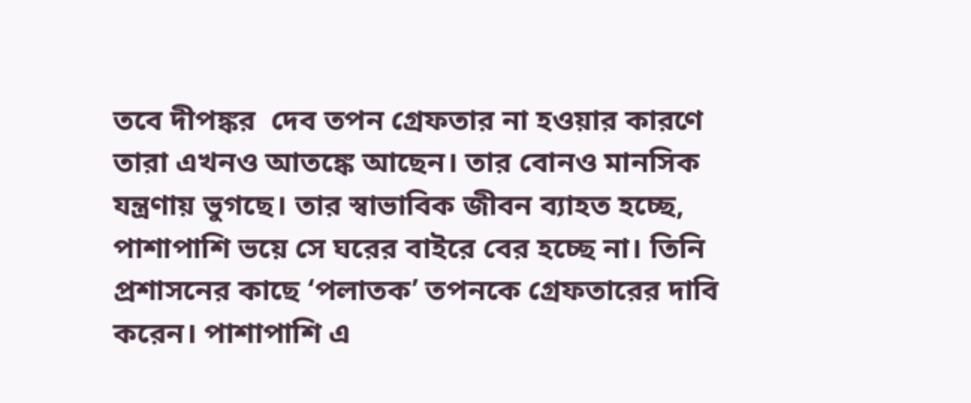তবে দীপঙ্কর  দেব তপন গ্রেফতার না হওয়ার কারণে তারা এখনও আতঙ্কে আছেন। তার বোনও মানসিক যন্ত্রণায় ভুগছে। তার স্বাভাবিক জীবন ব্যাহত হচ্ছে, পাশাপাশি ভয়ে সে ঘরের বাইরে বের হচ্ছে না। তিনি প্রশাসনের কাছে ‘পলাতক’ তপনকে গ্রেফতারের দাবি করেন। পাশাপাশি এ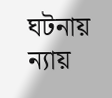ঘটনায় ন্যায়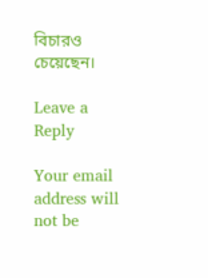বিচারও চেয়েছেন।

Leave a Reply

Your email address will not be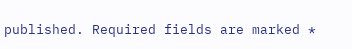published. Required fields are marked *